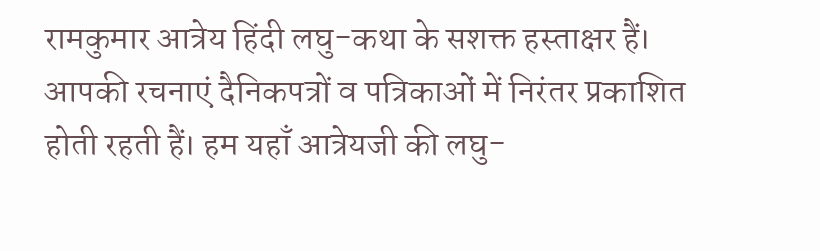रामकुमार आत्रेय हिंदी लघु-कथा के सशक्त हस्ताक्षर हैं। आपकी रचनाएं दैनिकपत्रों व पत्रिकाओं में निरंतर प्रकाशित होती रहती हैं। हम यहाँ आत्रेयजी की लघु-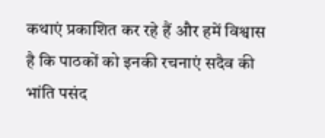कथाएं प्रकाशित कर रहे हैं और हमें विश्वास है कि पाठकों को इनकी रचनाएं सदैव की भांति पसंद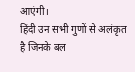आएंगी।
हिंदी उन सभी गुणों से अलंकृत है जिनके बल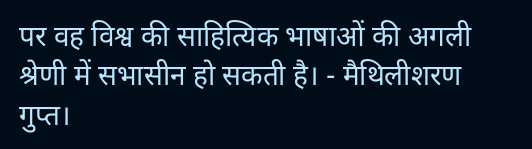पर वह विश्व की साहित्यिक भाषाओं की अगली श्रेणी में सभासीन हो सकती है। - मैथिलीशरण गुप्त।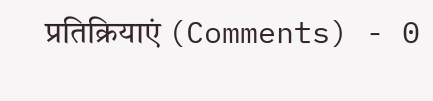प्रतिक्रियाएं (Comments) - 0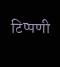टिप्पणी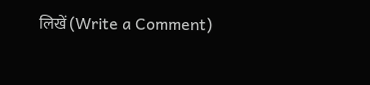लिखें (Write a Comment)